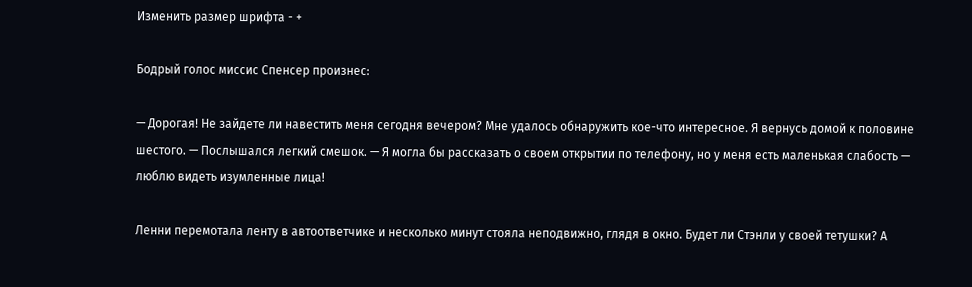Изменить размер шрифта - +

Бодрый голос миссис Спенсер произнес:

— Дорогая! Не зайдете ли навестить меня сегодня вечером? Мне удалось обнаружить кое-что интересное. Я вернусь домой к половине шестого. — Послышался легкий смешок. — Я могла бы рассказать о своем открытии по телефону, но у меня есть маленькая слабость — люблю видеть изумленные лица!

Ленни перемотала ленту в автоответчике и несколько минут стояла неподвижно, глядя в окно. Будет ли Стэнли у своей тетушки? А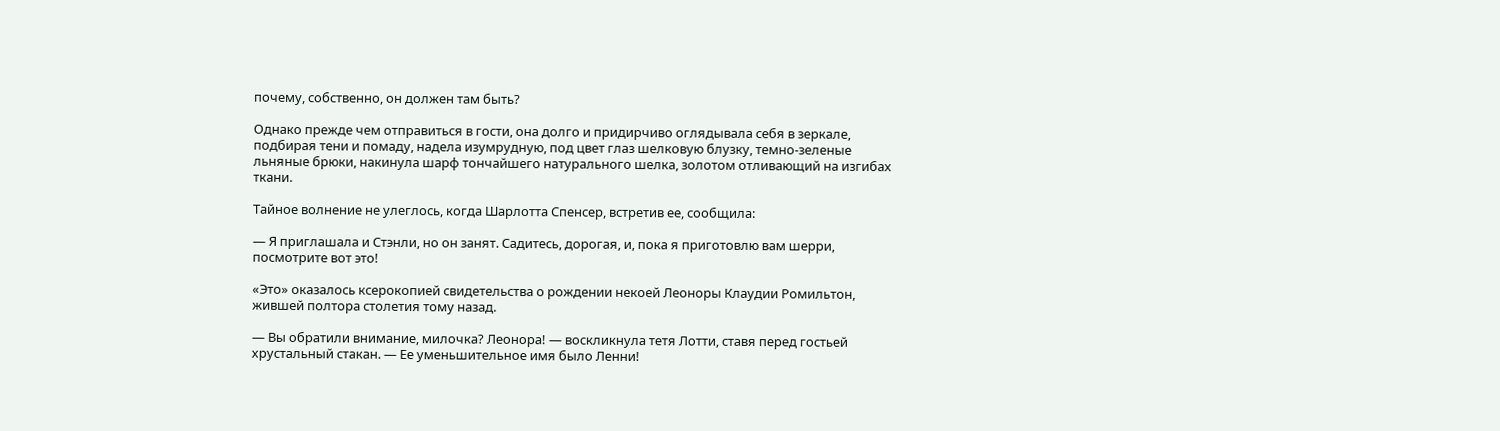почему, собственно, он должен там быть?

Однако прежде чем отправиться в гости, она долго и придирчиво оглядывала себя в зеркале, подбирая тени и помаду, надела изумрудную, под цвет глаз шелковую блузку, темно-зеленые льняные брюки, накинула шарф тончайшего натурального шелка, золотом отливающий на изгибах ткани.

Тайное волнение не улеглось, когда Шарлотта Спенсер, встретив ее, сообщила:

— Я приглашала и Стэнли, но он занят. Садитесь, дорогая, и, пока я приготовлю вам шерри, посмотрите вот это!

«Это» оказалось ксерокопией свидетельства о рождении некоей Леоноры Клаудии Ромильтон, жившей полтора столетия тому назад.

— Вы обратили внимание, милочка? Леонора! — воскликнула тетя Лотти, ставя перед гостьей хрустальный стакан. — Ее уменьшительное имя было Ленни!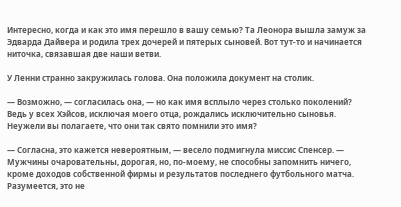Интересно, когда и как это имя перешло в вашу семью? Та Леонора вышла замуж за Эдварда Дайвера и родила трех дочерей и пятерых сыновей. Вот тут-то и начинается ниточка, связавшая две наши ветви.

У Ленни странно закружилась голова. Она положила документ на столик.

— Возможно, — согласилась она, — но как имя всплыло через столько поколений? Ведь у всех Хэйсов, исключая моего отца, рождались исключительно сыновья. Неужели вы полагаете, что они так свято помнили это имя?

— Согласна, это кажется невероятным, — весело подмигнула миссис Спенсер. — Мужчины очаровательны, дорогая, но, по-моему, не способны запомнить ничего, кроме доходов собственной фирмы и результатов последнего футбольного матча. Разумеется, это не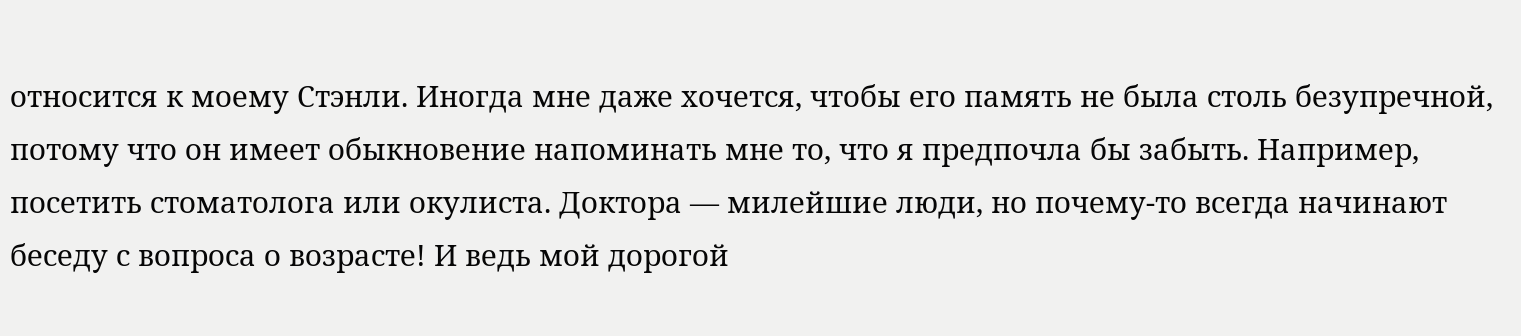относится к моему Стэнли. Иногда мне даже хочется, чтобы его память не была столь безупречной, потому что он имеет обыкновение напоминать мне то, что я предпочла бы забыть. Например, посетить стоматолога или окулиста. Доктора — милейшие люди, но почему-то всегда начинают беседу с вопроса о возрасте! И ведь мой дорогой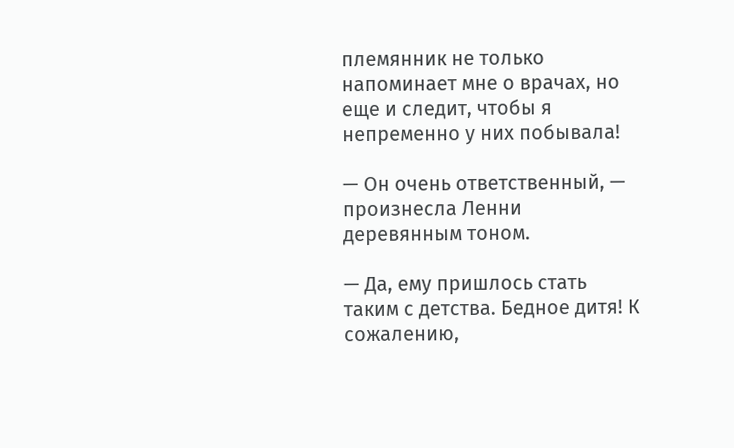племянник не только напоминает мне о врачах, но еще и следит, чтобы я непременно у них побывала!

— Он очень ответственный, — произнесла Ленни деревянным тоном.

— Да, ему пришлось стать таким с детства. Бедное дитя! К сожалению,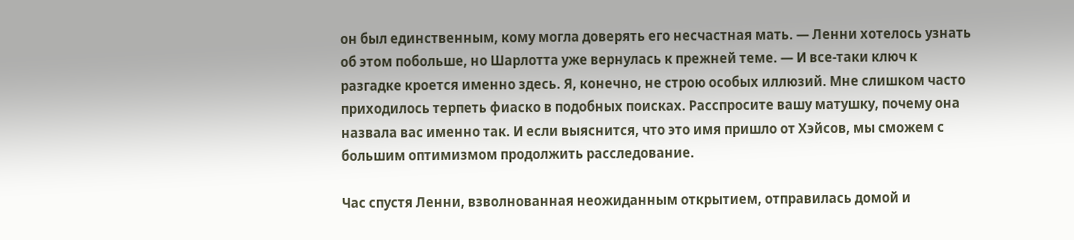он был единственным, кому могла доверять его несчастная мать. — Ленни хотелось узнать об этом побольше, но Шарлотта уже вернулась к прежней теме. — И все-таки ключ к разгадке кроется именно здесь. Я, конечно, не строю особых иллюзий. Мне слишком часто приходилось терпеть фиаско в подобных поисках. Расспросите вашу матушку, почему она назвала вас именно так. И если выяснится, что это имя пришло от Хэйсов, мы сможем с большим оптимизмом продолжить расследование.

Час спустя Ленни, взволнованная неожиданным открытием, отправилась домой и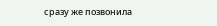сразу же позвонила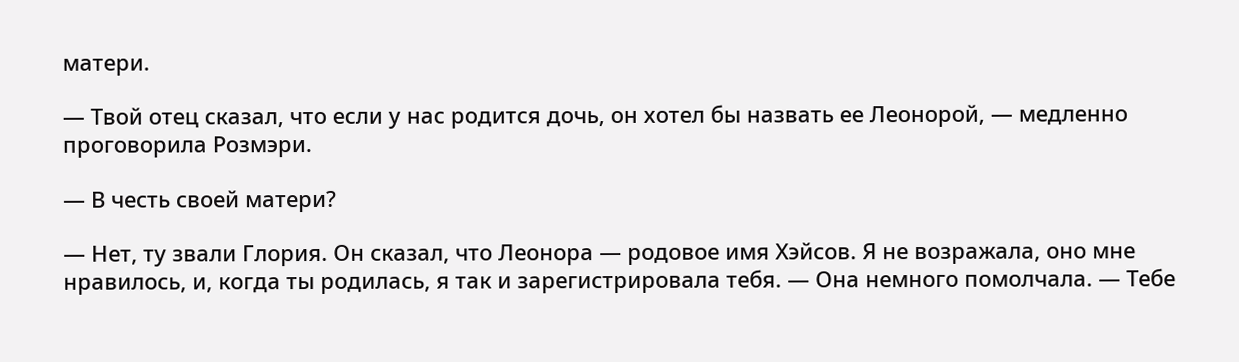матери.

— Твой отец сказал, что если у нас родится дочь, он хотел бы назвать ее Леонорой, — медленно проговорила Розмэри.

— В честь своей матери?

— Нет, ту звали Глория. Он сказал, что Леонора — родовое имя Хэйсов. Я не возражала, оно мне нравилось, и, когда ты родилась, я так и зарегистрировала тебя. — Она немного помолчала. — Тебе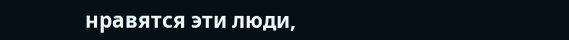нравятся эти люди,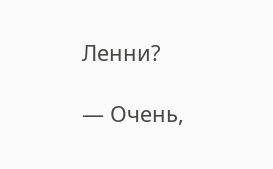Ленни?

— Очень,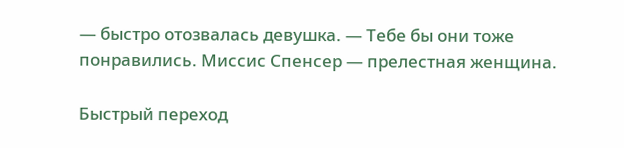— быстро отозвалась девушка. — Тебе бы они тоже понравились. Миссис Спенсер — прелестная женщина.

Быстрый переход